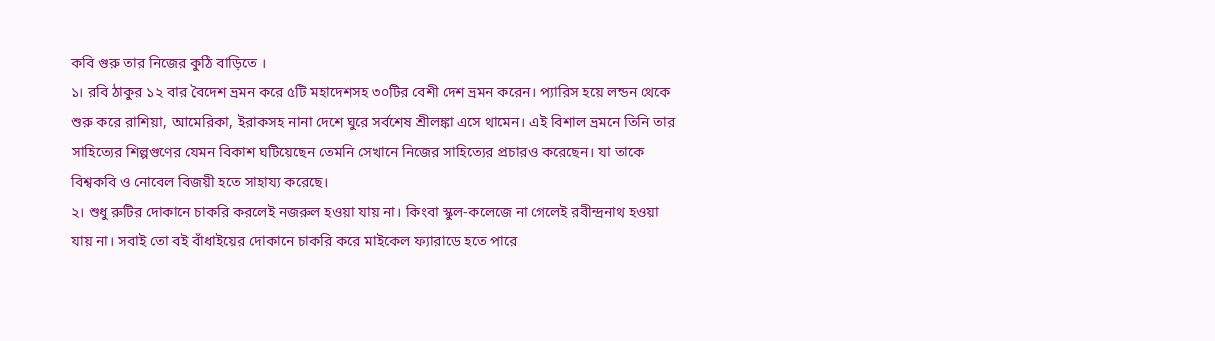কবি গুরু তার নিজের কুঠি বাড়িতে ।
১। রবি ঠাকুর ১২ বার বৈদেশ ভ্রমন করে ৫টি মহাদেশসহ ৩০টির বেশী দেশ ভ্রমন করেন। প্যারিস হয়ে লন্ডন থেকে শুরু করে রাশিয়া, আমেরিকা, ইরাকসহ নানা দেশে ঘুরে সর্বশেষ শ্রীলঙ্কা এসে থামেন। এই বিশাল ভ্রমনে তিনি তার সাহিত্যের শিল্পগুণের যেমন বিকাশ ঘটিয়েছেন তেমনি সেখানে নিজের সাহিত্যের প্রচারও করেছেন। যা তাকে বিশ্বকবি ও নোবেল বিজয়ী হতে সাহায্য করেছে।
২। শুধু রুটির দোকানে চাকরি করলেই নজরুল হওয়া যায় না। কিংবা স্কুল-কলেজে না গেলেই রবীন্দ্রনাথ হওয়া যায় না। সবাই তো বই বাঁধাইয়ের দোকানে চাকরি করে মাইকেল ফ্যারাডে হতে পারে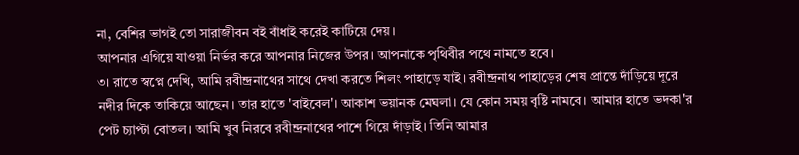না, বেশির ভাগই তো সারাজীবন বই বাঁধাই করেই কাটিয়ে দেয়।
আপনার এগিয়ে যাওয়া নির্ভর করে আপনার নিজের উপর। আপনাকে পৃথিবীর পথে নামতে হবে।
৩। রাতে স্বপ্নে দেখি, আমি রবীন্দ্রনাথের সাথে দেখা করতে শিলং পাহাড়ে যাই। রবীন্দ্রনাথ পাহাড়ের শেষ প্রান্তে দাঁড়িয়ে দূরে নদীর দিকে তাকিয়ে আছেন। তার হাতে 'বাইবেল'। আকাশ ভয়ানক মেঘলা। যে কোন সময় বৃষ্টি নামবে। আমার হাতে ভদকা'র পেট চ্যাপ্টা বোতল। আমি খুব নিরবে রবীন্দ্রনাথের পাশে গিয়ে দাঁড়াই। তিনি আমার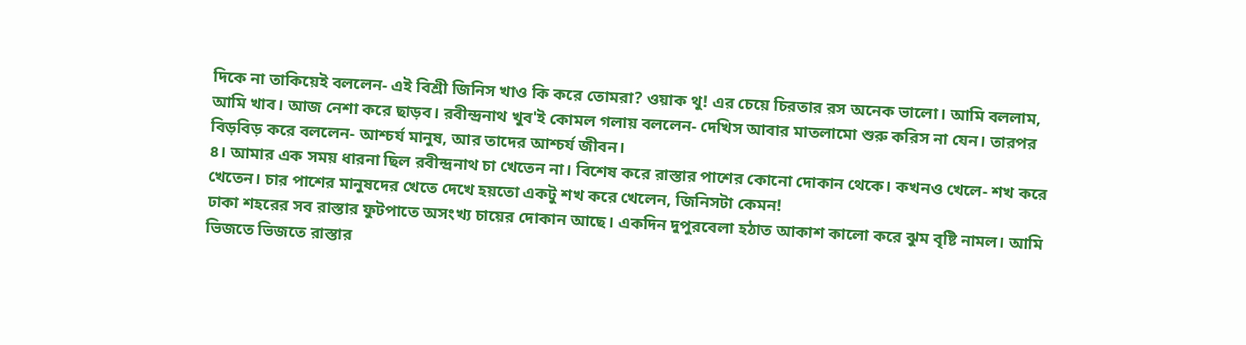দিকে না তাকিয়েই বললেন- এই বিশ্রী জিনিস খাও কি করে তোমরা? ওয়াক থু! এর চেয়ে চিরতার রস অনেক ভালো। আমি বললাম, আমি খাব। আজ নেশা করে ছাড়ব। রবীন্দ্রনাথ খুব'ই কোমল গলায় বললেন- দেখিস আবার মাতলামো শুরু করিস না যেন। তারপর বিড়বিড় করে বললেন- আশ্চর্য মানুষ, আর তাদের আশ্চর্য জীবন।
৪। আমার এক সময় ধারনা ছিল রবীন্দ্রনাথ চা খেতেন না। বিশেষ করে রাস্তার পাশের কোনো দোকান থেকে। কখনও খেলে- শখ করে খেতেন। চার পাশের মানুষদের খেতে দেখে হয়তো একটু শখ করে খেলেন, জিনিসটা কেমন!
ঢাকা শহরের সব রাস্তার ফুটপাতে অসংখ্য চায়ের দোকান আছে। একদিন দুপুরবেলা হঠাত আকাশ কালো করে ঝুম বৃষ্টি নামল। আমি ভিজতে ভিজতে রাস্তার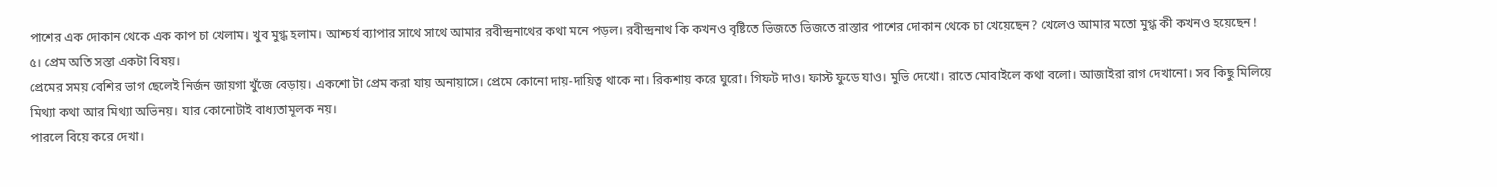পাশের এক দোকান থেকে এক কাপ চা খেলাম। খুব মুগ্ধ হলাম। আশ্চর্য ব্যাপার সাথে সাথে আমার রবীন্দ্রনাথের কথা মনে পড়ল। রবীন্দ্রনাথ কি কখনও বৃষ্টিতে ভিজতে ভিজতে রাস্তার পাশের দোকান থেকে চা খেয়েছেন? খেলেও আমার মতো মুগ্ধ কী কখনও হয়েছেন !
৫। প্রেম অতি সস্তা একটা বিষয়।
প্রেমের সময় বেশির ভাগ ছেলেই নির্জন জায়গা খুঁজে বেড়ায়। একশো টা প্রেম করা যায় অনায়াসে। প্রেমে কোনো দায়-দায়িত্ব থাকে না। রিকশায় করে ঘুরো। গিফট দাও। ফাস্ট ফুডে যাও। মুভি দেখো। রাতে মোবাইলে কথা বলো। আজাইরা রাগ দেখানো। সব কিছু মিলিয়ে মিথ্যা কথা আর মিথ্যা অভিনয়। যার কোনোটাই বাধ্যতামূলক নয়।
পারলে বিয়ে করে দেখা।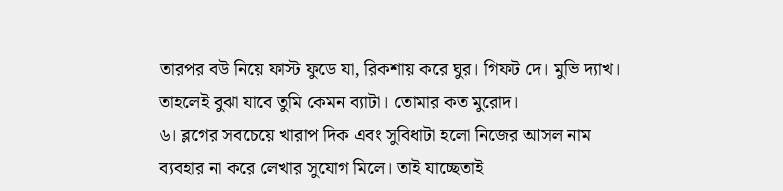তারপর বউ নিয়ে ফাস্ট ফুডে যা, রিকশায় করে ঘুর। গিফট দে। মুভি দ্যাখ। তাহলেই বুঝা যাবে তুমি কেমন ব্যাটা। তোমার কত মুরোদ।
৬। ব্লগের সবচেয়ে খারাপ দিক এবং সুবিধাটা হলো নিজের আসল নাম ব্যবহার না করে লেখার সুযোগ মিলে। তাই যাচ্ছেতাই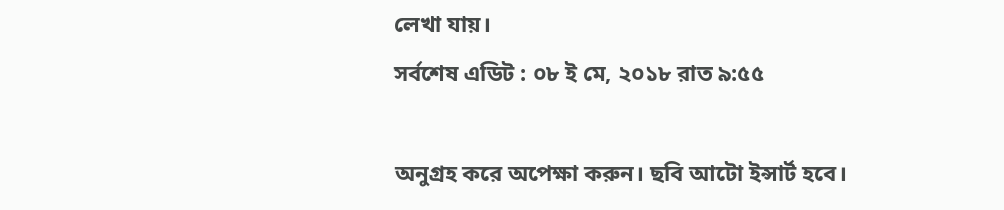লেখা যায়।
সর্বশেষ এডিট : ০৮ ই মে, ২০১৮ রাত ৯:৫৫

অনুগ্রহ করে অপেক্ষা করুন। ছবি আটো ইন্সার্ট হবে।